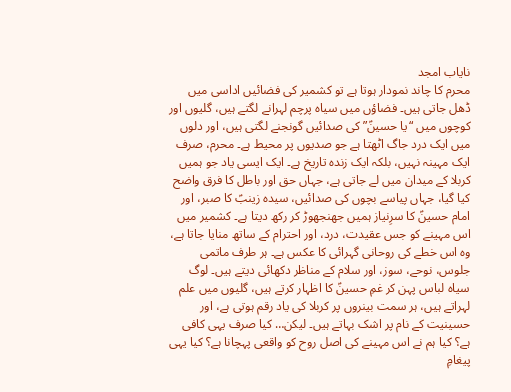نایاب امجد
محرم کا چاند نمودار ہوتا ہے تو کشمیر کی فضائیں اداسی میں ڈھل جاتی ہیں۔ فضاؤں میں سیاہ پرچم لہرانے لگتے ہیں، گلیوں اور کوچوں میں “یا حسینؑ” کی صدائیں گونجنے لگتی ہیں، اور دلوں میں ایک درد جاگ اٹھتا ہے جو صدیوں پر محیط ہے۔ محرم، صرف ایک مہینہ نہیں، بلکہ ایک زندہ تاریخ ہے۔ ایک ایسی یاد جو ہمیں کربلا کے میدان میں لے جاتی ہے، جہاں حق اور باطل کا فرق واضح کیا گیا، جہاں پیاسے بچوں کی صدائیں، سیدہ زینبؑ کا صبر، اور امام حسینؑ کا سرِنیاز ہمیں جھنجھوڑ کر رکھ دیتا ہے۔ کشمیر میں اس مہینے کو جس عقیدت، درد، اور احترام کے ساتھ منایا جاتا ہے، وہ اس خطے کی روحانی گہرائی کا عکس ہے۔ ہر طرف ماتمی جلوس، نوحے، سوز، اور سلام کے مناظر دکھائی دیتے ہیں۔ لوگ سیاہ لباس پہن کر غمِ حسینؑ کا اظہار کرتے ہیں، گلیوں میں علم لہراتے ہیں، ہر سمت بینروں پر کربلا کی یاد رقم ہوتی ہے، اور حسینیت کے نام پر اشک بہاتے ہیں۔ لیکن… کیا صرف یہی کافی ہے؟ کیا ہم نے اس مہینے کی اصل روح کو واقعی پہچانا ہے؟ کیا یہی پیغامِ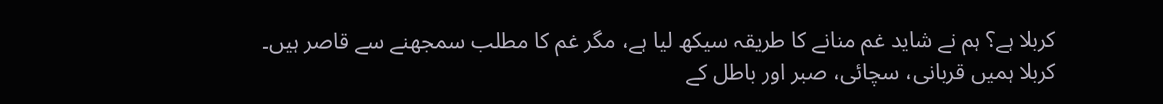کربلا ہے؟ ہم نے شاید غم منانے کا طریقہ سیکھ لیا ہے، مگر غم کا مطلب سمجھنے سے قاصر ہیں۔
کربلا ہمیں قربانی، سچائی، صبر اور باطل کے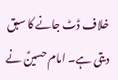خلاف ڈٹ جانے کا سبق دیتی ہے۔ امام حسینؑ نے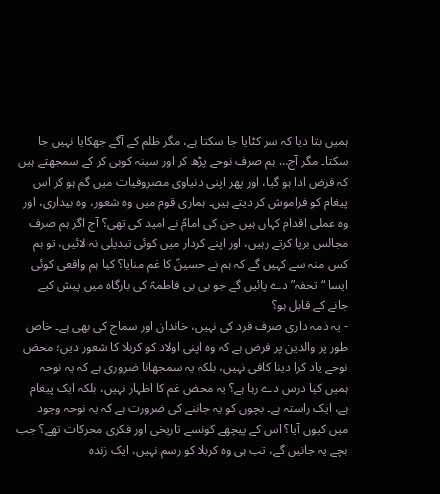ہمیں بتا دیا کہ سر کٹایا جا سکتا ہے، مگر ظلم کے آگے جھکایا نہیں جا سکتا۔ مگر آج… ہم صرف نوحے پڑھ کر اور سینہ کوبی کر کے سمجھتے ہیں کہ فرض ادا ہو گیا، اور پھر اپنی دنیاوی مصروفیات میں گم ہو کر اس پیغام کو فراموش کر دیتے ہیں۔ ہماری قوم میں وہ شعور، وہ بیداری، اور وہ عملی اقدام کہاں ہیں جن کی امامؑ نے امید کی تھی؟ آج اگر ہم صرف مجالس برپا کرتے رہیں، اور اپنے کردار میں کوئی تبدیلی نہ لائیں، تو ہم کس منہ سے کہیں گے کہ ہم نے حسینؑ کا غم منایا؟ کیا ہم واقعی کوئی ایسا “تحفہ” دے پائیں گے جو بی بی فاطمہؑ کی بارگاہ میں پیش کیے جانے کے قابل ہو؟
- یہ ذمہ داری صرف فرد کی نہیں، خاندان اور سماج کی بھی ہے۔ خاص طور پر والدین پر فرض ہے کہ وہ اپنی اولاد کو کربلا کا شعور دیں؛ محض نوحے یاد کرا دینا کافی نہیں، بلکہ یہ سمجھانا ضروری ہے کہ یہ نوحہ ہمیں کیا درس دے رہا ہے؟ یہ محض غم کا اظہار نہیں، بلکہ ایک پیغام ہے، ایک راستہ ہے۔ بچوں کو یہ جاننے کی ضرورت ہے کہ یہ نوحہ وجود میں کیوں آیا؟ اس کے پیچھے کونسے تاریخی اور فکری محرکات تھے؟ جب بچے یہ جانیں گے، تب ہی وہ کربلا کو رسم نہیں، ایک زندہ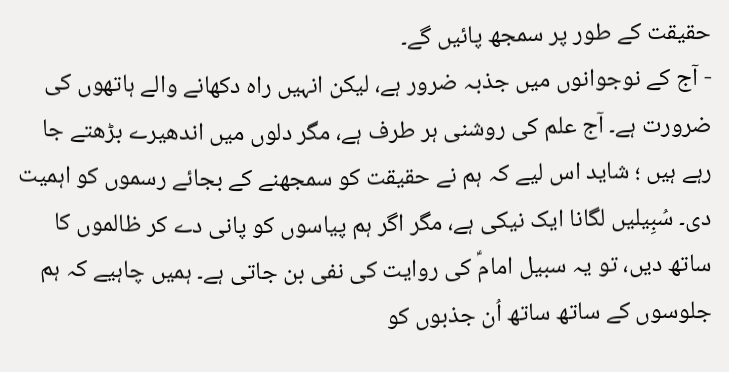حقیقت کے طور پر سمجھ پائیں گے۔
- آج کے نوجوانوں میں جذبہ ضرور ہے، لیکن انہیں راہ دکھانے والے ہاتھوں کی ضرورت ہے۔ آج علم کی روشنی ہر طرف ہے، مگر دلوں میں اندھیرے بڑھتے جا رہے ہیں ؛ شاید اس لیے کہ ہم نے حقیقت کو سمجھنے کے بجائے رسموں کو اہمیت دی۔ سُبِیلیں لگانا ایک نیکی ہے، مگر اگر ہم پیاسوں کو پانی دے کر ظالموں کا ساتھ دیں، تو یہ سبیل امامؑ کی روایت کی نفی بن جاتی ہے۔ ہمیں چاہیے کہ ہم جلوسوں کے ساتھ ساتھ اُن جذبوں کو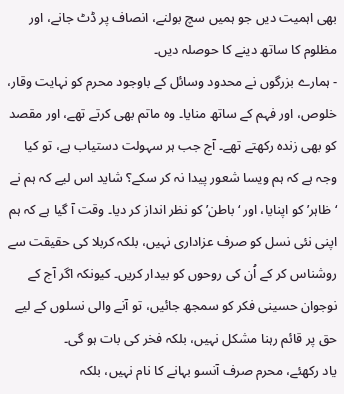بھی اہمیت دیں جو ہمیں سچ بولنے، انصاف پر ڈٹ جانے، اور مظلوم کا ساتھ دینے کا حوصلہ دیں۔
- ہمارے بزرگوں نے محدود وسائل کے باوجود محرم کو نہایت وقار، خلوص، اور فہم کے ساتھ منایا۔ وہ ماتم بھی کرتے تھے، اور مقصد کو بھی زندہ رکھتے تھے۔ آج جب ہر سہولت دستیاب ہے، تو کیا وجہ ہے کہ ہم ویسا شعور پیدا نہ کر سکے؟ شاید اس لیے کہ ہم نے ‘ظاہر’ کو اپنایا، اور ‘باطن’ کو نظر انداز کر دیا۔ وقت آ گیا ہے کہ ہم اپنی نئی نسل کو صرف عزاداری نہیں، بلکہ کربلا کی حقیقت سے روشناس کر کے اُن کی روحوں کو بیدار کریں۔ کیونکہ اگر آج کے نوجوان حسینی فکر کو سمجھ جائیں، تو آنے والی نسلوں کے لیے حق پر قائم رہنا مشکل نہیں، بلکہ فخر کی بات ہو گی۔
یاد رکھئے، محرم صرف آنسو بہانے کا نام نہیں، بلکہ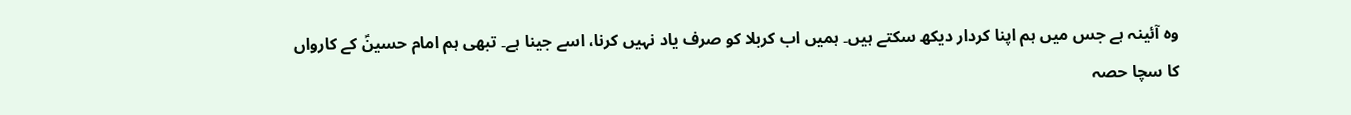وہ آئینہ ہے جس میں ہم اپنا کردار دیکھ سکتے ہیں۔ ہمیں اب کربلا کو صرف یاد نہیں کرنا، اسے جینا ہے۔ تبھی ہم امام حسینؑ کے کارواں کا سچا حصہ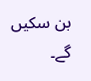بن سکیں گے۔